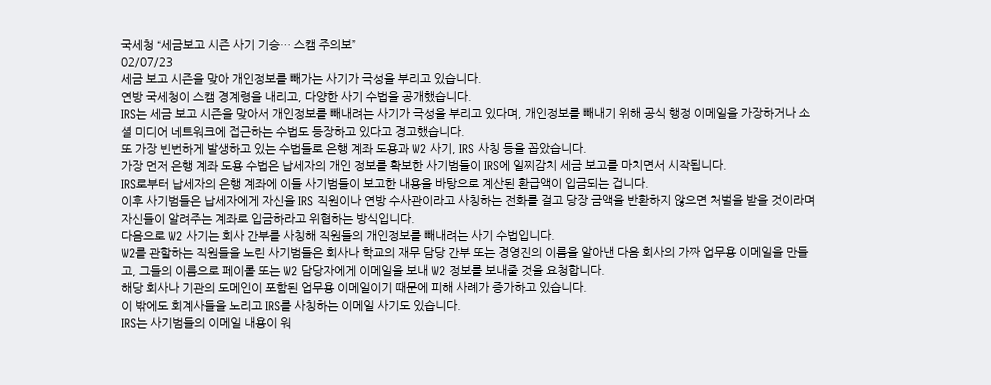국세청 “세금보고 시즌 사기 기승… 스캠 주의보”
02/07/23
세금 보고 시즌을 맞아 개인정보를 빼가는 사기가 극성을 부리고 있습니다.
연방 국세청이 스캠 경계령을 내리고, 다양한 사기 수법을 공개했습니다.
IRS는 세금 보고 시즌을 맞아서 개인정보를 빼내려는 사기가 극성을 부리고 있다며, 개인정보를 빼내기 위해 공식 행정 이메일을 가장하거나 소셜 미디어 네트워크에 접근하는 수법도 등장하고 있다고 경고했습니다.
또 가장 빈번하게 발생하고 있는 수법들로 은행 계좌 도용과 W2 사기, IRS 사칭 등을 꼽았습니다.
가장 먼저 은행 계좌 도용 수법은 납세자의 개인 정보를 확보한 사기범들이 IRS에 일찌감치 세금 보고를 마치면서 시작됩니다.
IRS로부터 납세자의 은행 계좌에 이들 사기범들이 보고한 내용을 바탕으로 계산된 환급액이 입금되는 겁니다.
이후 사기범들은 납세자에게 자신을 IRS 직원이나 연방 수사관이라고 사칭하는 전화를 걸고 당장 금액을 반환하지 않으면 처벌을 받을 것이라며 자신들이 알려주는 계좌로 입금하라고 위협하는 방식입니다.
다음으로 W2 사기는 회사 간부를 사칭해 직원들의 개인정보를 빼내려는 사기 수법입니다.
W2를 관할하는 직원들을 노린 사기범들은 회사나 학교의 재무 담당 간부 또는 경영진의 이름을 알아낸 다음 회사의 가짜 업무용 이메일을 만들고, 그들의 이름으로 페이롤 또는 W2 담당자에게 이메일을 보내 W2 정보를 보내줄 것을 요청합니다.
해당 회사나 기관의 도메인이 포함된 업무용 이메일이기 때문에 피해 사례가 증가하고 있습니다.
이 밖에도 회계사들을 노리고 IRS를 사칭하는 이메일 사기도 있습니다.
IRS는 사기범들의 이메일 내용이 워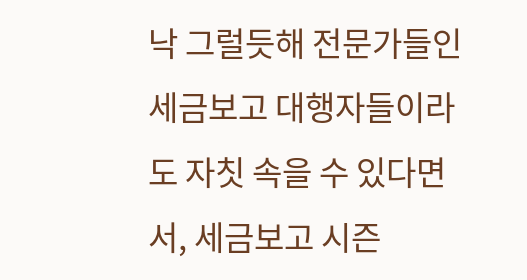낙 그럴듯해 전문가들인 세금보고 대행자들이라도 자칫 속을 수 있다면서, 세금보고 시즌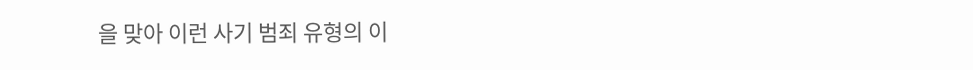을 맞아 이런 사기 범죄 유형의 이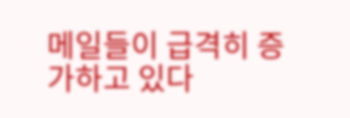메일들이 급격히 증가하고 있다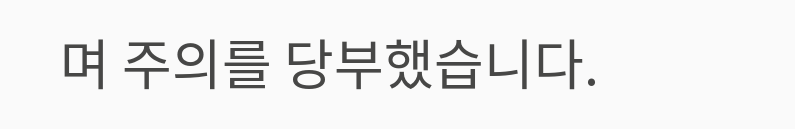며 주의를 당부했습니다.